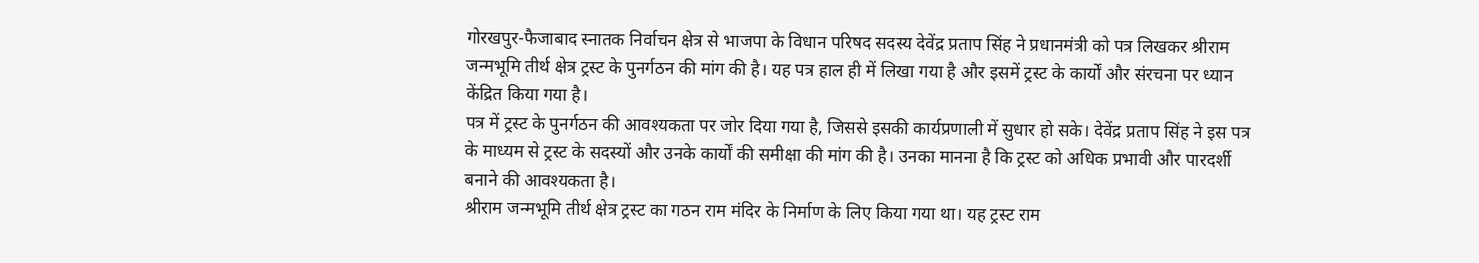गोरखपुर-फैजाबाद स्नातक निर्वाचन क्षेत्र से भाजपा के विधान परिषद सदस्य देवेंद्र प्रताप सिंह ने प्रधानमंत्री को पत्र लिखकर श्रीराम जन्मभूमि तीर्थ क्षेत्र ट्रस्ट के पुनर्गठन की मांग की है। यह पत्र हाल ही में लिखा गया है और इसमें ट्रस्ट के कार्यों और संरचना पर ध्यान केंद्रित किया गया है।
पत्र में ट्रस्ट के पुनर्गठन की आवश्यकता पर जोर दिया गया है, जिससे इसकी कार्यप्रणाली में सुधार हो सके। देवेंद्र प्रताप सिंह ने इस पत्र के माध्यम से ट्रस्ट के सदस्यों और उनके कार्यों की समीक्षा की मांग की है। उनका मानना है कि ट्रस्ट को अधिक प्रभावी और पारदर्शी बनाने की आवश्यकता है।
श्रीराम जन्मभूमि तीर्थ क्षेत्र ट्रस्ट का गठन राम मंदिर के निर्माण के लिए किया गया था। यह ट्रस्ट राम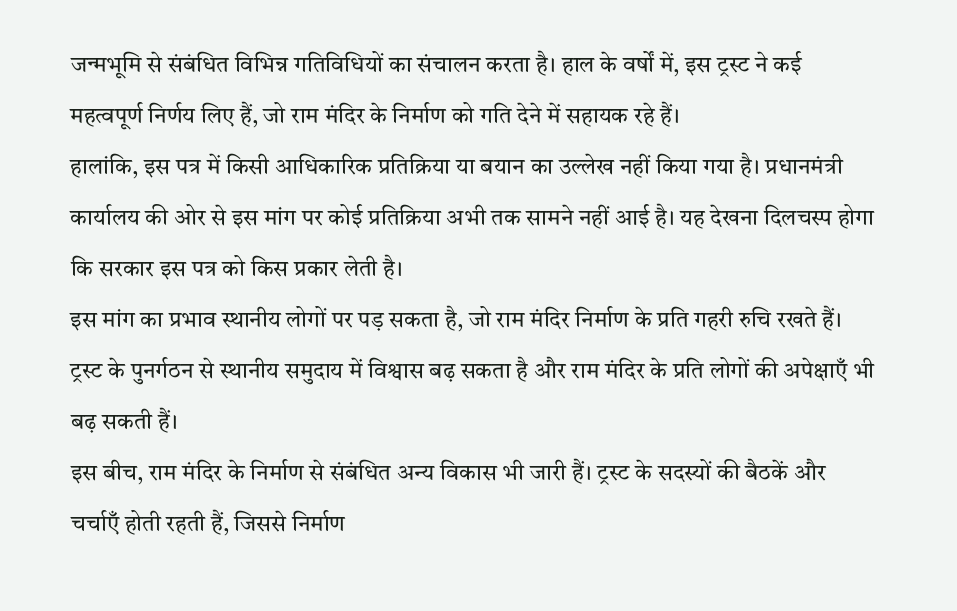जन्मभूमि से संबंधित विभिन्न गतिविधियों का संचालन करता है। हाल के वर्षों में, इस ट्रस्ट ने कई महत्वपूर्ण निर्णय लिए हैं, जो राम मंदिर के निर्माण को गति देने में सहायक रहे हैं।
हालांकि, इस पत्र में किसी आधिकारिक प्रतिक्रिया या बयान का उल्लेख नहीं किया गया है। प्रधानमंत्री कार्यालय की ओर से इस मांग पर कोई प्रतिक्रिया अभी तक सामने नहीं आई है। यह देखना दिलचस्प होगा कि सरकार इस पत्र को किस प्रकार लेती है।
इस मांग का प्रभाव स्थानीय लोगों पर पड़ सकता है, जो राम मंदिर निर्माण के प्रति गहरी रुचि रखते हैं। ट्रस्ट के पुनर्गठन से स्थानीय समुदाय में विश्वास बढ़ सकता है और राम मंदिर के प्रति लोगों की अपेक्षाएँ भी बढ़ सकती हैं।
इस बीच, राम मंदिर के निर्माण से संबंधित अन्य विकास भी जारी हैं। ट्रस्ट के सदस्यों की बैठकें और चर्चाएँ होती रहती हैं, जिससे निर्माण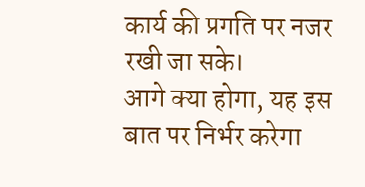कार्य की प्रगति पर नजर रखी जा सके।
आगे क्या होगा, यह इस बात पर निर्भर करेगा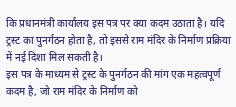कि प्रधानमंत्री कार्यालय इस पत्र पर क्या कदम उठाता है। यदि ट्रस्ट का पुनर्गठन होता है, तो इससे राम मंदिर के निर्माण प्रक्रिया में नई दिशा मिल सकती है।
इस पत्र के माध्यम से ट्रस्ट के पुनर्गठन की मांग एक महत्वपूर्ण कदम है, जो राम मंदिर के निर्माण को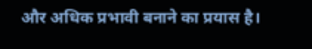और अधिक प्रभावी बनाने का प्रयास है।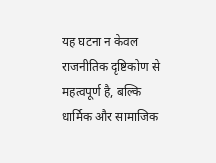यह घटना न केवल राजनीतिक दृष्टिकोण से महत्वपूर्ण है, बल्कि धार्मिक और सामाजिक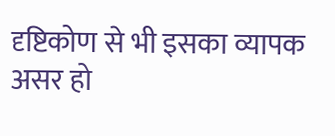दृष्टिकोण से भी इसका व्यापक असर हो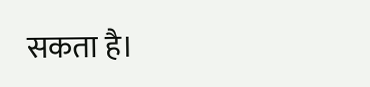सकता है।